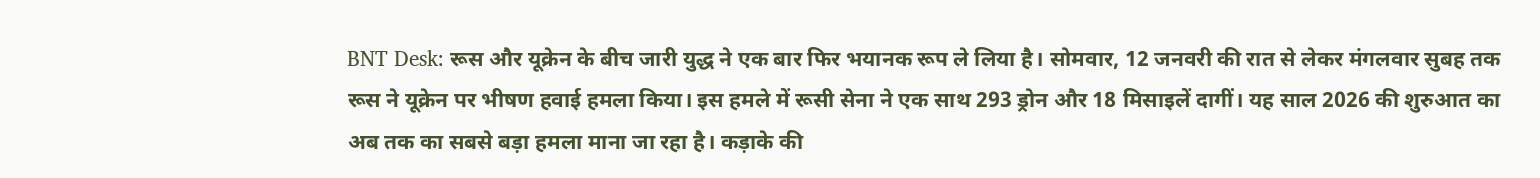BNT Desk: रूस और यूक्रेन के बीच जारी युद्ध ने एक बार फिर भयानक रूप ले लिया है। सोमवार, 12 जनवरी की रात से लेकर मंगलवार सुबह तक रूस ने यूक्रेन पर भीषण हवाई हमला किया। इस हमले में रूसी सेना ने एक साथ 293 ड्रोन और 18 मिसाइलें दागीं। यह साल 2026 की शुरुआत का अब तक का सबसे बड़ा हमला माना जा रहा है। कड़ाके की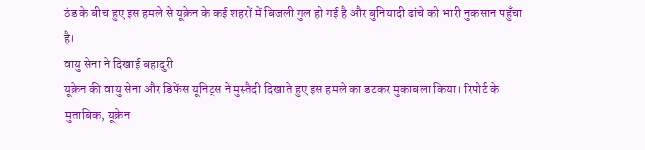ठंड के बीच हुए इस हमले से यूक्रेन के कई शहरों में बिजली गुल हो गई है और बुनियादी ढांचे को भारी नुकसान पहुँचा है।
वायु सेना ने दिखाई बहादुरी
यूक्रेन की वायु सेना और डिफेंस यूनिट्स ने मुस्तैदी दिखाते हुए इस हमले का डटकर मुकाबला किया। रिपोर्ट के मुताबिक, यूक्रेन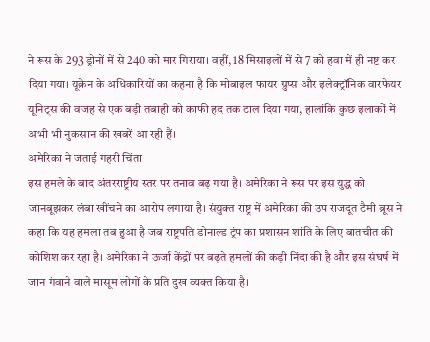ने रूस के 293 ड्रोनों में से 240 को मार गिराया। वहीं, 18 मिसाइलों में से 7 को हवा में ही नष्ट कर दिया गया। यूक्रेन के अधिकारियों का कहना है कि मोबाइल फायर ग्रुप्स और इलेक्ट्रॉनिक वारफेयर यूनिट्स की वजह से एक बड़ी तबाही को काफी हद तक टाल दिया गया, हालांकि कुछ इलाकों में अभी भी नुकसान की खबरें आ रही हैं।
अमेरिका ने जताई गहरी चिंता
इस हमले के बाद अंतरराष्ट्रीय स्तर पर तनाव बढ़ गया है। अमेरिका ने रूस पर इस युद्ध को जानबूझकर लंबा खींचने का आरोप लगाया है। संयुक्त राष्ट्र में अमेरिका की उप राजदूत टैमी ब्रूस ने कहा कि यह हमला तब हुआ है जब राष्ट्रपति डोनाल्ड ट्रंप का प्रशासन शांति के लिए बातचीत की कोशिश कर रहा है। अमेरिका ने ऊर्जा केंद्रों पर बढ़ते हमलों की कड़ी निंदा की है और इस संघर्ष में जान गंवाने वाले मासूम लोगों के प्रति दुख व्यक्त किया है।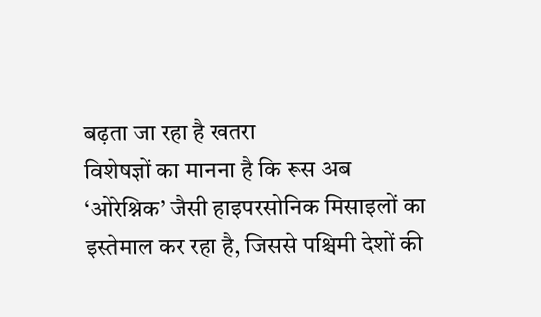बढ़ता जा रहा है खतरा
विशेषज्ञों का मानना है कि रूस अब ‘ओरेश्निक’ जैसी हाइपरसोनिक मिसाइलों का इस्तेमाल कर रहा है, जिससे पश्चिमी देशों की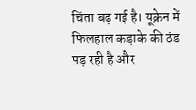चिंता बढ़ गई है। यूक्रेन में फिलहाल कड़ाके की ठंड पड़ रही है और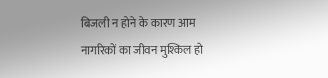बिजली न होने के कारण आम नागरिकों का जीवन मुश्किल हो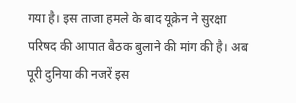गया है। इस ताजा हमले के बाद यूक्रेन ने सुरक्षा परिषद की आपात बैठक बुलाने की मांग की है। अब पूरी दुनिया की नजरें इस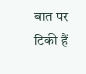बात पर टिकी हैं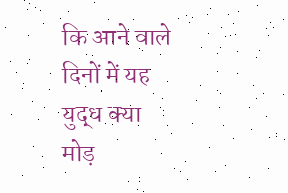कि आने वाले दिनों में यह युद्ध क्या मोड़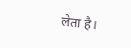लेता है।